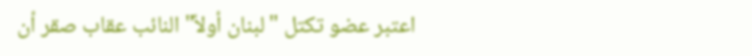اعتبر عضو تكتل "لبنان أولاً" النائب عقاب صقر أن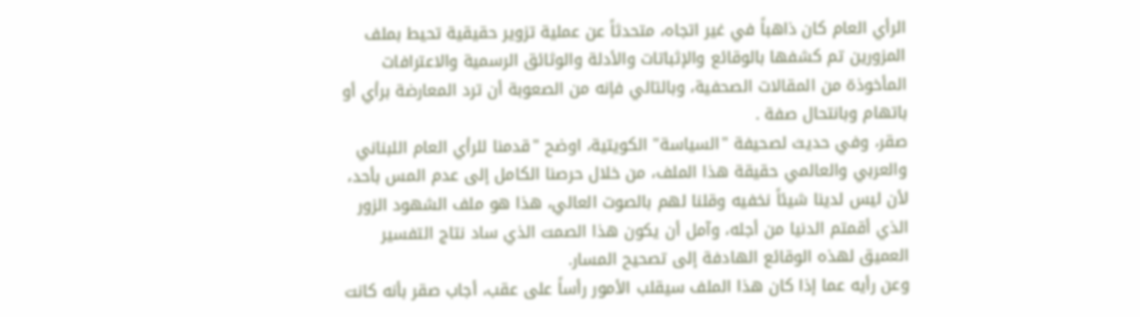الرأي العام كان ذاهباً في غير اتجاه، متحدثاً عن عملية تزوير حقيقية تحيط بملف المزورين تم كشفها بالوقائع والإثباتات والأدلة والوثائق الرسمية والاعترافات المأخوذة من المقالات الصحفية، وبالتالي فإنه من الصعوبة أن ترد المعارضة برأي أو باتهام وبانتحال صفة .
صقر، وفي حديث لصحيفة "السياسة" الكويتية، اوضح "قدمنا للرأي العام اللبناني والعربي والعالمي حقيقة هذا الملف، من خلال حرصنا الكامل إلى عدم المس بأحد، لأن ليس لدينا شيئاً نخفيه وقلنا لهم بالصوت العالي، هذا هو ملف الشهود الزور الذي أقمتم الدنيا من أجله، وآمل أن يكون هذا الصمت الذي ساد نتاج التفسير العميق لهذه الوقائع الهادفة إلى تصحيح المسار.
وعن رأيه عما إذا كان هذا الملف سيقلب الأمور رأساً على عقب، أجاب صقر بأنه كانت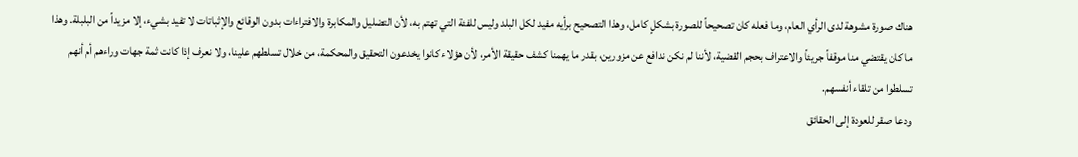هناك صورة مشوهة لدى الرأي العام، وما فعله كان تصحيحاً للصورة بشكلٍ كامل، وهذا التصحيح برأيه مفيد لكل البلد وليس للفئة التي تهتم به، لأن التضليل والمكابرة والافتراءات بدون الوقائع والإثباتات لا تفيد بشيء، إلا مزيداً من البلبلة. وهذا ما كان يقتضي منا موقفاً جريئاً والاعتراف بحجم القضية، لأننا لم نكن ندافع عن مزورين، بقدر ما يهمنا كشف حقيقة الأمر، لأن هؤلاء كانوا يخدعون التحقيق والمحكمة، من خلال تسلطهم علينا، ولا نعرف إذا كانت ثمة جهات وراءهم أم أنهم تسلطوا من تلقاء أنفسهم.
ودعا صقر للعودة إلى الحقائق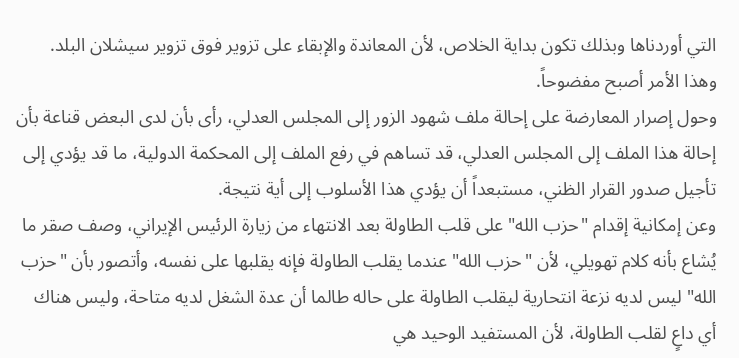التي أوردناها وبذلك تكون بداية الخلاص، لأن المعاندة والإبقاء على تزوير فوق تزوير سيشلان البلد. وهذا الأمر أصبح مفضوحاً.
وحول إصرار المعارضة على إحالة ملف شهود الزور إلى المجلس العدلي، رأى بأن لدى البعض قناعة بأن إحالة هذا الملف إلى المجلس العدلي، قد تساهم في رفع الملف إلى المحكمة الدولية، ما قد يؤدي إلى تأجيل صدور القرار الظني، مستبعداً أن يؤدي هذا الأسلوب إلى أية نتيجة.
وعن إمكانية إقدام "حزب الله" على قلب الطاولة بعد الانتهاء من زيارة الرئيس الإيراني، وصف صقر ما يُشاع بأنه كلام تهويلي، لأن "حزب الله" عندما يقلب الطاولة فإنه يقلبها على نفسه، وأتصور بأن "حزب الله" ليس لديه نزعة انتحارية ليقلب الطاولة على حاله طالما أن عدة الشغل لديه متاحة، وليس هناك أي داعٍ لقلب الطاولة، لأن المستفيد الوحيد هي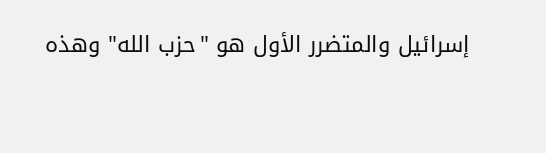إسرائيل والمتضرر الأول هو "حزب الله" وهذه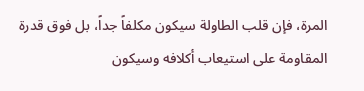المرة، فإن قلب الطاولة سيكون مكلفاً جداً، بل فوق قدرة المقاومة على استيعاب أكلافه وسيكون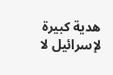هدية كبيرة لإسرائيل لا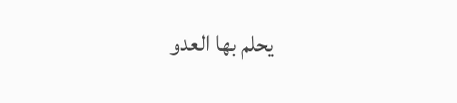يحلم بها العدو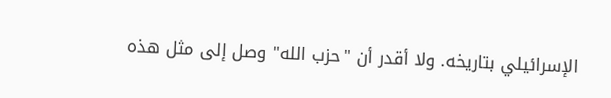الإسرائيلي بتاريخه. ولا أقدر أن "حزب الله" وصل إلى مثل هذه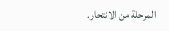المرحلة من الانتحار.